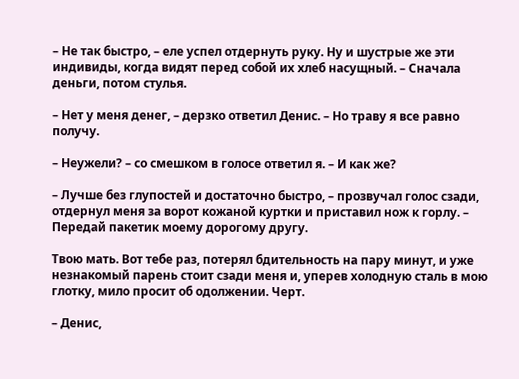– Не так быстро, – еле успел отдернуть руку. Ну и шустрые же эти индивиды, когда видят перед собой их хлеб насущный. – Сначала деньги, потом стулья.

– Нет у меня денег, – дерзко ответил Денис. – Но траву я все равно получу.

– Неужели? – со смешком в голосе ответил я. – И как же?

– Лучше без глупостей и достаточно быстро, – прозвучал голос сзади, отдернул меня за ворот кожаной куртки и приставил нож к горлу. – Передай пакетик моему дорогому другу.

Твою мать. Вот тебе раз, потерял бдительность на пару минут, и уже незнакомый парень стоит сзади меня и, уперев холодную сталь в мою глотку, мило просит об одолжении. Черт.

– Денис,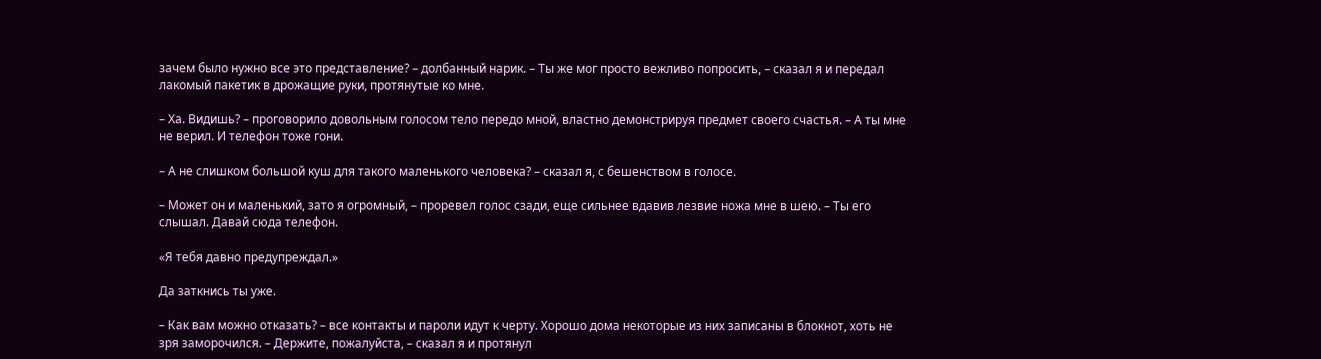зачем было нужно все это представление? – долбанный нарик. – Ты же мог просто вежливо попросить, – сказал я и передал лакомый пакетик в дрожащие руки, протянутые ко мне.

– Ха. Видишь? – проговорило довольным голосом тело передо мной, властно демонстрируя предмет своего счастья. – А ты мне не верил. И телефон тоже гони.

– А не слишком большой куш для такого маленького человека? – сказал я, с бешенством в голосе.

– Может он и маленький, зато я огромный, – проревел голос сзади, еще сильнее вдавив лезвие ножа мне в шею. – Ты его слышал. Давай сюда телефон.

«Я тебя давно предупреждал.»

Да заткнись ты уже.

– Как вам можно отказать? – все контакты и пароли идут к черту. Хорошо дома некоторые из них записаны в блокнот, хоть не зря заморочился. – Держите, пожалуйста, – сказал я и протянул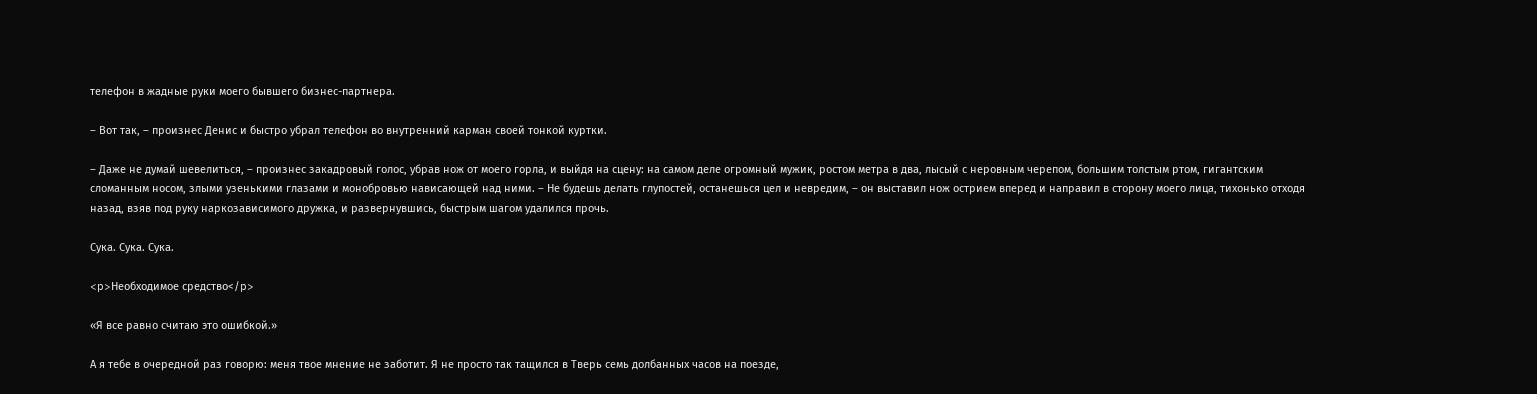телефон в жадные руки моего бывшего бизнес-партнера.

– Вот так, – произнес Денис и быстро убрал телефон во внутренний карман своей тонкой куртки.

– Даже не думай шевелиться, – произнес закадровый голос, убрав нож от моего горла, и выйдя на сцену: на самом деле огромный мужик, ростом метра в два, лысый с неровным черепом, большим толстым ртом, гигантским сломанным носом, злыми узенькими глазами и монобровью нависающей над ними. – Не будешь делать глупостей, останешься цел и невредим, – он выставил нож острием вперед и направил в сторону моего лица, тихонько отходя назад, взяв под руку наркозависимого дружка, и развернувшись, быстрым шагом удалился прочь.

Сука. Сука. Сука.

<p>Необходимое средство</p>

«Я все равно считаю это ошибкой.»

А я тебе в очередной раз говорю: меня твое мнение не заботит. Я не просто так тащился в Тверь семь долбанных часов на поезде,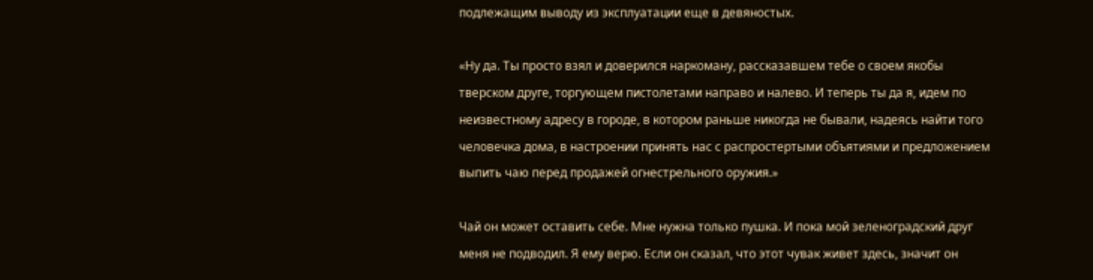подлежащим выводу из эксплуатации еще в девяностых.

«Ну да. Ты просто взял и доверился наркоману, рассказавшем тебе о своем якобы тверском друге, торгующем пистолетами направо и налево. И теперь ты да я, идем по неизвестному адресу в городе, в котором раньше никогда не бывали, надеясь найти того человечка дома, в настроении принять нас с распростертыми объятиями и предложением выпить чаю перед продажей огнестрельного оружия.»

Чай он может оставить себе. Мне нужна только пушка. И пока мой зеленоградский друг меня не подводил. Я ему верю. Если он сказал, что этот чувак живет здесь, значит он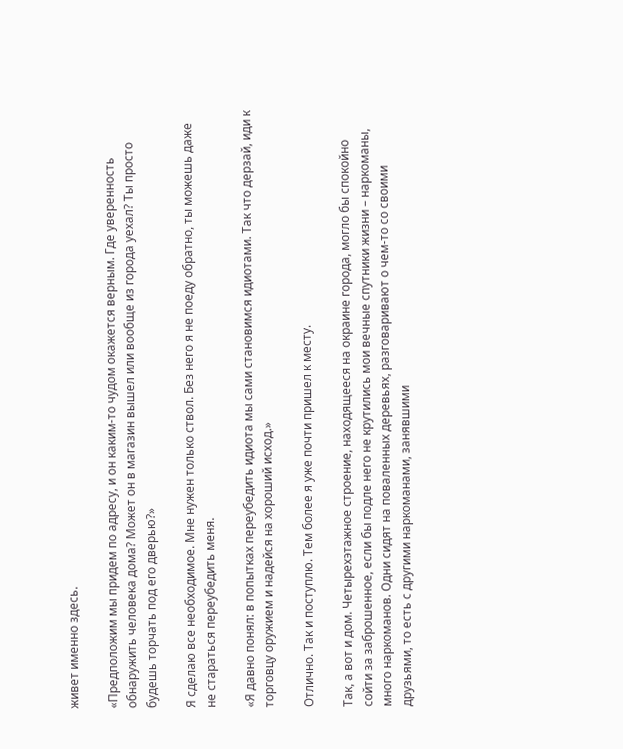живет именно здесь.

«Предположим мы придем по адресу, и он каким-то чудом окажется верным. Где уверенность обнаружить человека дома? Может он в магазин вышел или вообще из города уехал? Ты просто будешь торчать под его дверью?»

Я сделаю все необходимое. Мне нужен только ствол. Без него я не поеду обратно, ты можешь даже не стараться переубедить меня.

«Я давно понял: в попытках переубедить идиота мы сами становимся идиотами. Так что дерзай, иди к торговцу оружием и надейся на хороший исход.»

Отлично. Так и поступлю. Тем более я уже почти пришел к месту.

Так, а вот и дом. Четырехэтажное строение, находящееся на окраине города, могло бы спокойно сойти за заброшенное, если бы подле него не крутились мои вечные спутники жизни – наркоманы, много наркоманов. Одни сидят на поваленных деревьях, разговаривают о чем-то со своими друзьями, то есть с другими наркоманами, занявшими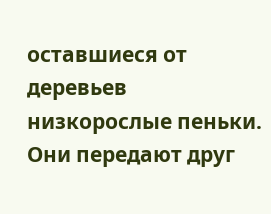оставшиеся от деревьев низкорослые пеньки. Они передают друг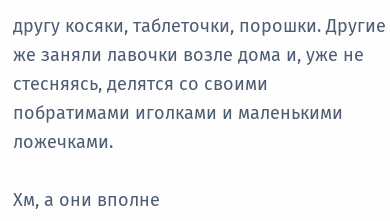другу косяки, таблеточки, порошки. Другие же заняли лавочки возле дома и, уже не стесняясь, делятся со своими побратимами иголками и маленькими ложечками.

Хм, а они вполне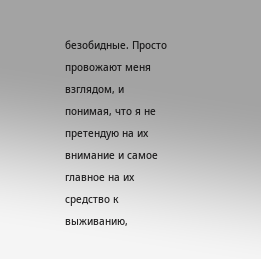безобидные. Просто провожают меня взглядом, и понимая, что я не претендую на их внимание и самое главное на их средство к выживанию,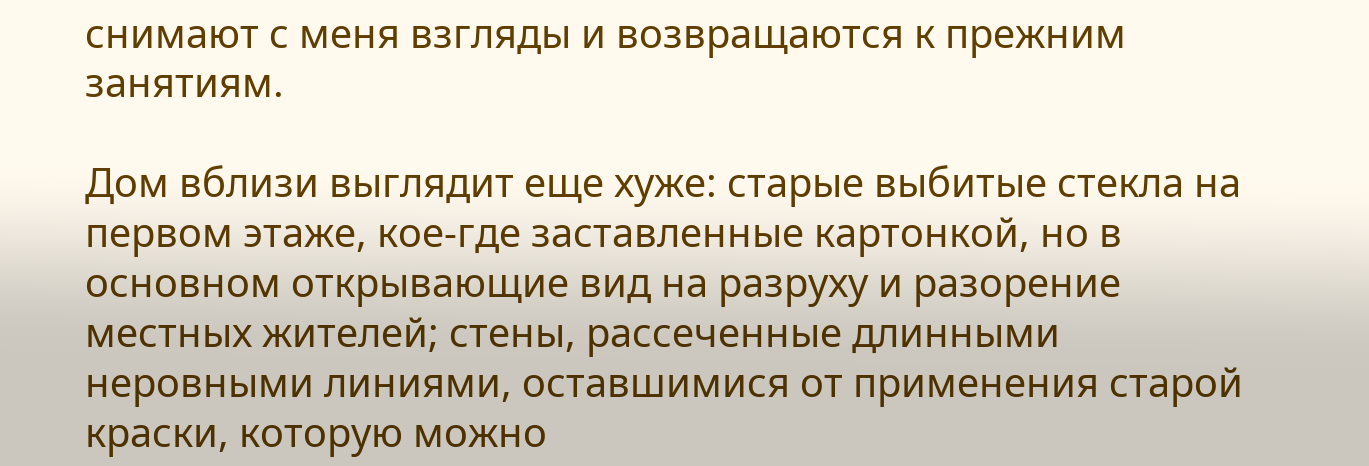снимают с меня взгляды и возвращаются к прежним занятиям.

Дом вблизи выглядит еще хуже: старые выбитые стекла на первом этаже, кое-где заставленные картонкой, но в основном открывающие вид на разруху и разорение местных жителей; стены, рассеченные длинными неровными линиями, оставшимися от применения старой краски, которую можно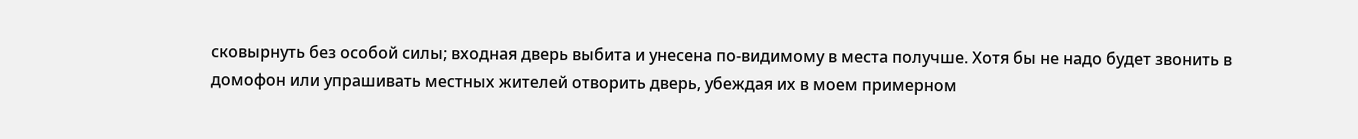сковырнуть без особой силы; входная дверь выбита и унесена по-видимому в места получше. Хотя бы не надо будет звонить в домофон или упрашивать местных жителей отворить дверь, убеждая их в моем примерном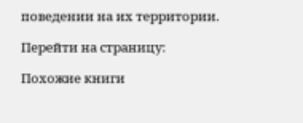поведении на их территории.

Перейти на страницу:

Похожие книги